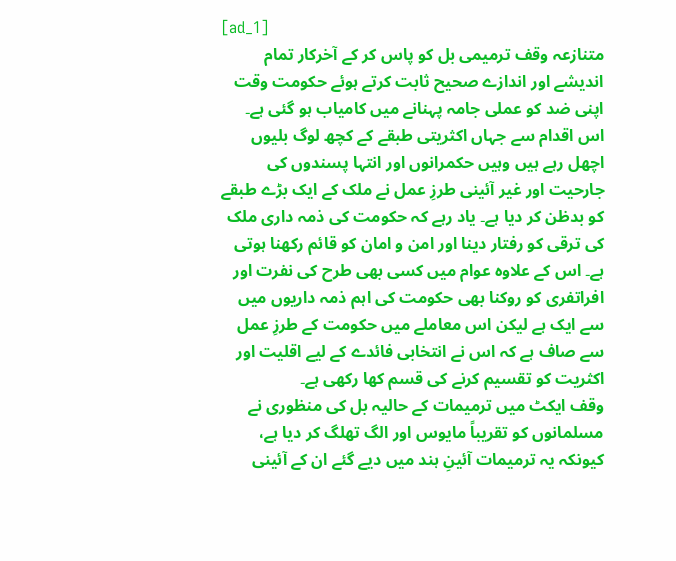[ad_1]
متنازعہ وقف ترمیمی بل کو پاس کر کے آخرکار تمام اندیشے اور اندازے صحیح ثابت کرتے ہوئے حکومت وقت اپنی ضد کو عملی جامہ پہنانے میں کامیاب ہو گئی ہے۔ اس اقدام سے جہاں اکثریتی طبقے کے کچھ لوگ بلیوں اچھل رہے ہیں وہیں حکمرانوں اور انتہا پسندوں کی جارحیت اور غیر آئینی طرزِ عمل نے ملک کے ایک بڑے طبقے کو بدظن کر دیا ہے۔ یاد رہے کہ حکومت کی ذمہ داری ملک کی ترقی کو رفتار دینا اور امن و امان کو قائم رکھنا ہوتی ہے۔ اس کے علاوہ عوام میں کسی بھی طرح کی نفرت اور افراتفری کو روکنا بھی حکومت کی اہم ذمہ داریوں میں سے ایک ہے لیکن اس معاملے میں حکومت کے طرزِ عمل سے صاف ہے کہ اس نے انتخابی فائدے کے لیے اقلیت اور اکثریت کو تقسیم کرنے کی قسم کھا رکھی ہے۔
وقف ایکٹ میں ترمیمات کے حالیہ بل کی منظوری نے مسلمانوں کو تقریباً مایوس اور الگ تھلگ کر دیا ہے، کیونکہ یہ ترمیمات آئینِ ہند میں دیے گئے ان کے آئینی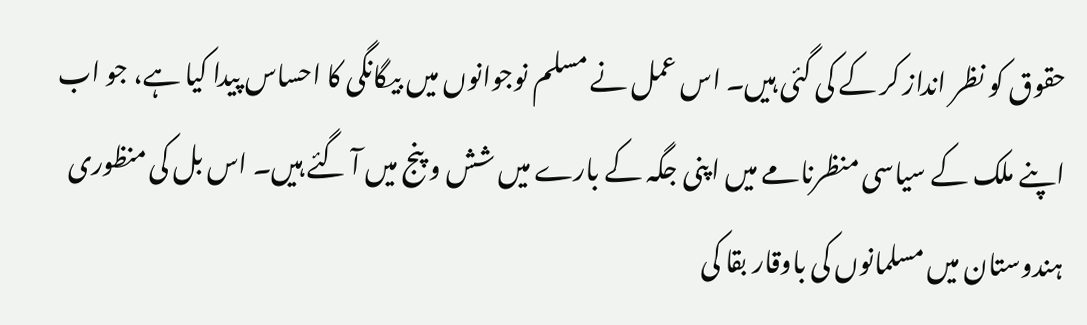حقوق کو نظر انداز کر کے کی گئی ہیں۔ اس عمل نے مسلم نوجوانوں میں بیگانگی کا احساس پیدا کیا ہے، جو اب اپنے ملک کے سیاسی منظرنامے میں اپنی جگہ کے بارے میں شش و پنج میں آ گئے ہیں۔ اس بل کی منظوری ہندوستان میں مسلمانوں کی باوقار بقا کی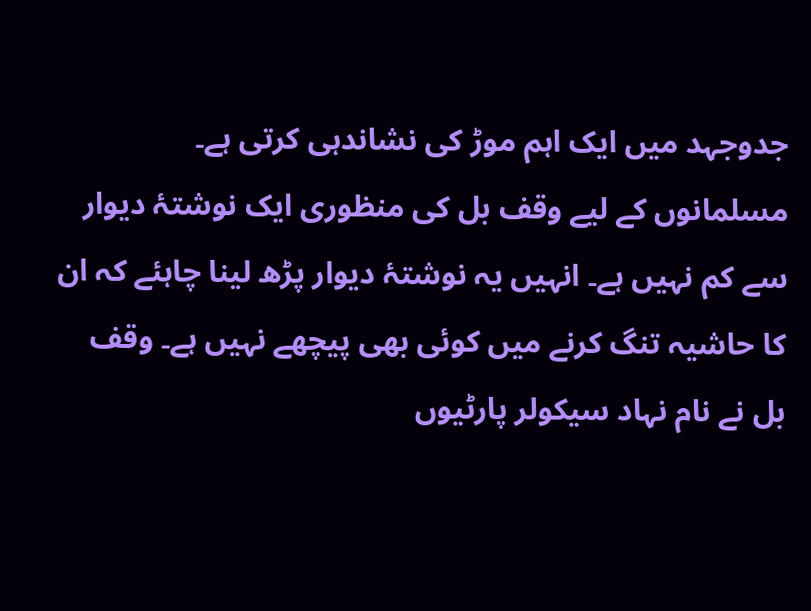جدوجہد میں ایک اہم موڑ کی نشاندہی کرتی ہے۔ مسلمانوں کے لیے وقف بل کی منظوری ایک نوشتۂ دیوار سے کم نہیں ہے۔ انہیں یہ نوشتۂ دیوار پڑھ لینا چاہئے کہ ان کا حاشیہ تنگ کرنے میں کوئی بھی پیچھے نہیں ہے۔ وقف بل نے نام نہاد سیکولر پارٹیوں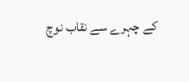کے چہرے سے نقاب نوچ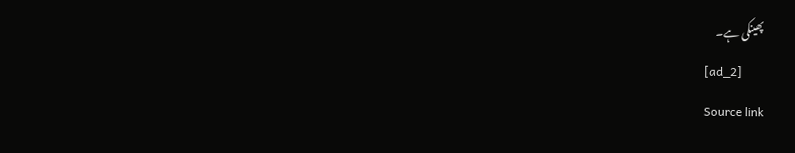پھینکی ہے۔
[ad_2]
Source link